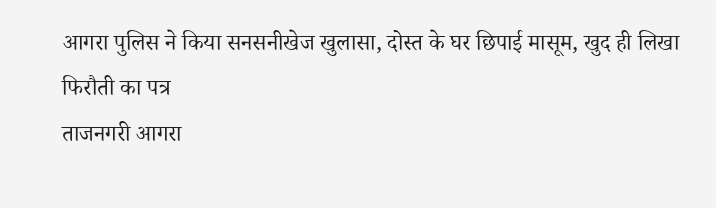आगरा पुलिस ने किया सनसनीखेज खुलासा, दोस्त के घर छिपाई मासूम, खुद ही लिखा फिरौती का पत्र
ताजनगरी आगरा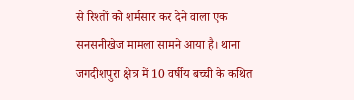से रिश्तों को शर्मसार कर देने वाला एक सनसनीखेज मामला सामने आया है। थाना जगदीशपुरा क्षेत्र में 10 वर्षीय बच्ची के कथित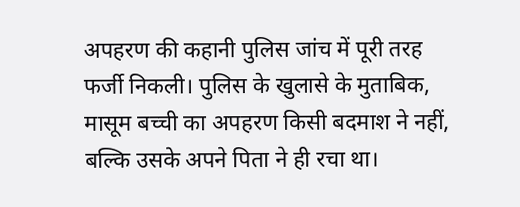अपहरण की कहानी पुलिस जांच में पूरी तरह फर्जी निकली। पुलिस के खुलासे के मुताबिक, मासूम बच्ची का अपहरण किसी बदमाश ने नहीं, बल्कि उसके अपने पिता ने ही रचा था।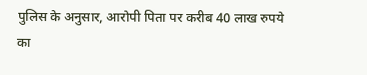पुलिस के अनुसार, आरोपी पिता पर करीब 40 लाख रुपये का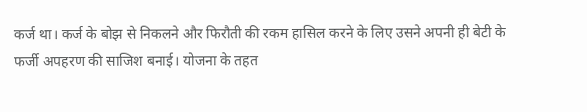कर्ज था। कर्ज के बोझ से निकलने और फिरौती की रकम हासिल करने के लिए उसने अपनी ही बेटी के फर्जी अपहरण की साजिश बनाई। योजना के तहत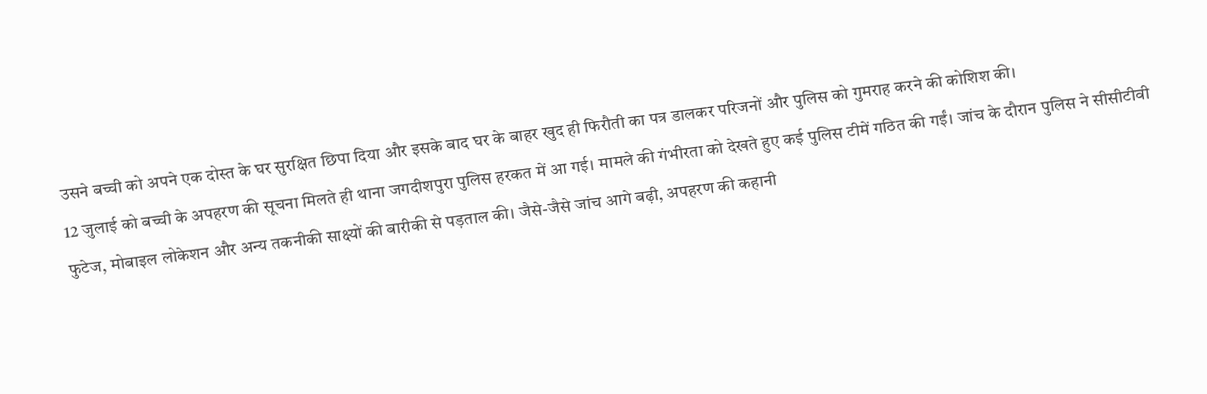उसने बच्ची को अपने एक दोस्त के घर सुरक्षित छिपा दिया और इसके बाद घर के बाहर खुद ही फिरौती का पत्र डालकर परिजनों और पुलिस को गुमराह करने की कोशिश की।
12 जुलाई को बच्ची के अपहरण की सूचना मिलते ही थाना जगदीशपुरा पुलिस हरकत में आ गई। मामले की गंभीरता को देखते हुए कई पुलिस टीमें गठित की गईं। जांच के दौरान पुलिस ने सीसीटीवी फुटेज, मोबाइल लोकेशन और अन्य तकनीकी साक्ष्यों की बारीकी से पड़ताल की। जैसे-जैसे जांच आगे बढ़ी, अपहरण की कहानी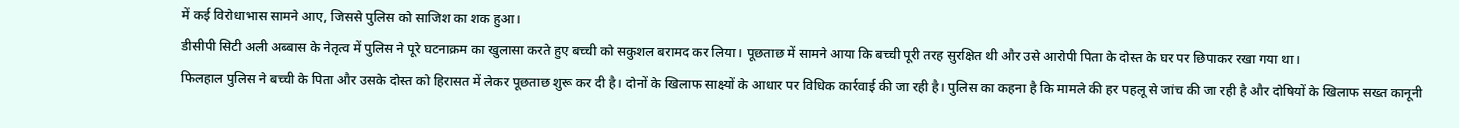में कई विरोधाभास सामने आए, जिससे पुलिस को साजिश का शक हुआ।
डीसीपी सिटी अली अब्बास के नेतृत्व में पुलिस ने पूरे घटनाक्रम का खुलासा करते हुए बच्ची को सकुशल बरामद कर लिया। पूछताछ में सामने आया कि बच्ची पूरी तरह सुरक्षित थी और उसे आरोपी पिता के दोस्त के घर पर छिपाकर रखा गया था।
फिलहाल पुलिस ने बच्ची के पिता और उसके दोस्त को हिरासत में लेकर पूछताछ शुरू कर दी है। दोनों के खिलाफ साक्ष्यों के आधार पर विधिक कार्रवाई की जा रही है। पुलिस का कहना है कि मामले की हर पहलू से जांच की जा रही है और दोषियों के खिलाफ सख्त कानूनी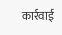कार्रवाई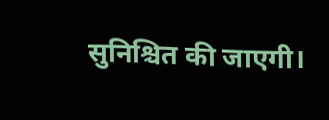सुनिश्चित की जाएगी।